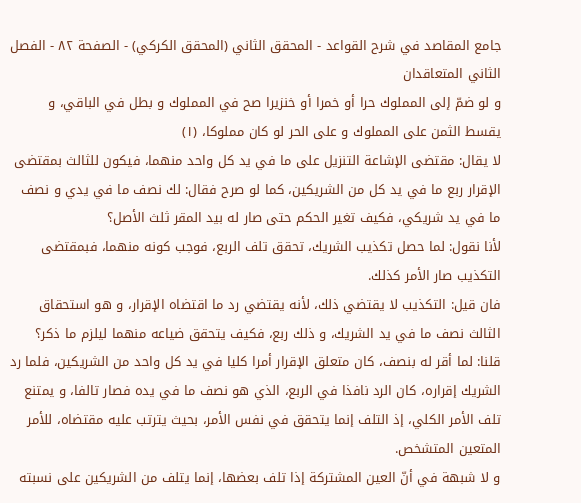جامع المقاصد في شرح القواعد - المحقق الثاني (المحقق الكركي) - الصفحة ٨٢ - الفصل الثاني المتعاقدان
و لو ضمّ إلى المملوك حرا أو خمرا أو خنزيرا صح في المملوك و بطل في الباقي، و يقسط الثمن على المملوك و على الحر لو كان مملوكا، (١)
لا يقال: مقتضى الإشاعة التنزيل على ما في يد كل واحد منهما، فيكون للثالث بمقتضى الإقرار ربع ما في يد كل من الشريكين، كما لو صرح فقال: لك نصف ما في يدي و نصف ما في يد شريكي، فكيف تغير الحكم حتى صار له بيد المقر ثلث الأصل؟
لأنا نقول: لما حصل تكذيب الشريك، تحقق تلف الربع، فوجب كونه منهما، فبمقتضى التكذيب صار الأمر كذلك.
فان قيل: التكذيب لا يقتضي ذلك، لأنه يقتضي رد ما اقتضاه الإقرار، و هو استحقاق الثالث نصف ما في يد الشريك، و ذلك ربع، فكيف يتحقق ضياعه منهما ليلزم ما ذكر؟
قلنا: لما أقر له بنصف، كان متعلق الإقرار أمرا كليا في يد كل واحد من الشريكين، فلما رد الشريك إقراره، كان الرد نافذا في الربع، الذي هو نصف ما في يده فصار تالفا، و يمتنع تلف الأمر الكلي، إذ التلف إنما يتحقق في نفس الأمر، بحيث يترتب عليه مقتضاه، للأمر المتعين المتشخص.
و لا شبهة في أنّ العين المشتركة إذا تلف بعضها، إنما يتلف من الشريكين على نسبته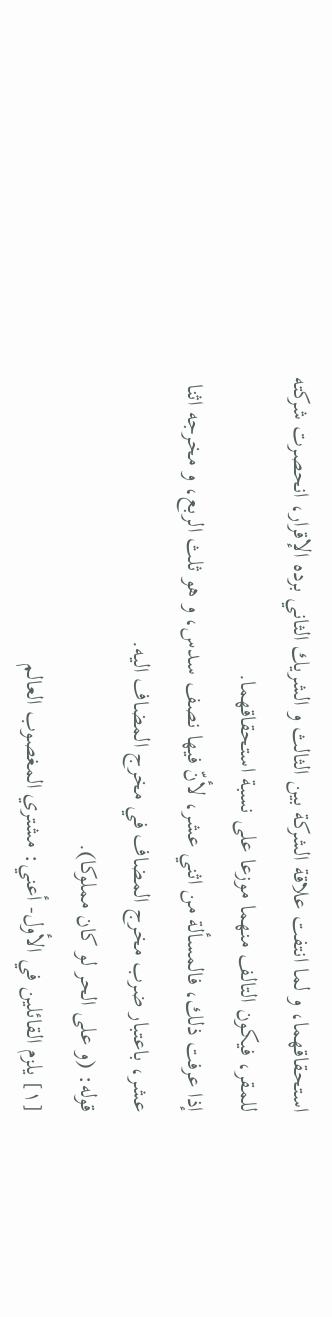استحقاقهما، و لما انتفت علاقة الشركة بين الثالث و الشريك الثاني برده الإقرار، انحصرت شركته للمقر، فيكون التالف منهما موزعا على نسبة استحقاقهما.
إذا عرفت ذلك، فالمسألة من اثني عشر، لأنّ فيها نصف سدس، و هو ثلث الربع، و مخرجه اثنا عشر، باعتبار ضرب مخرج المضاف في مخرج المضاف اليه.
قوله: (و على الحر لو كان مملوكا).
[١] يلزم القائلين في الأول- أعني: مشتري المغصوب العالم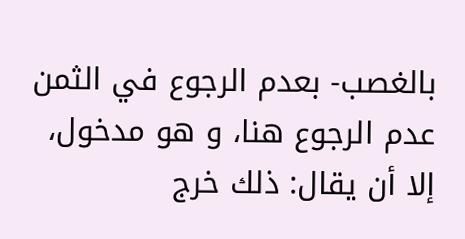بالغصب- بعدم الرجوع في الثمن عدم الرجوع هنا، و هو مدخول، إلا أن يقال: ذلك خرج